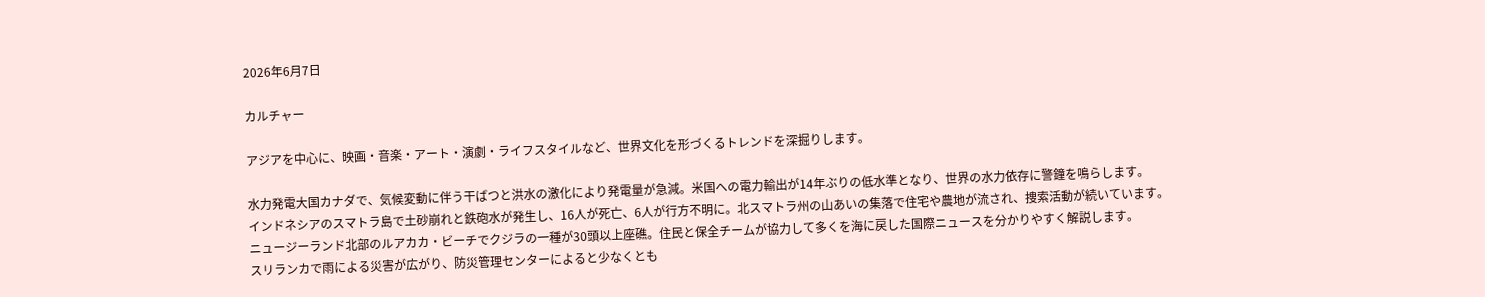2026年6月7日

カルチャー

アジアを中心に、映画・音楽・アート・演劇・ライフスタイルなど、世界文化を形づくるトレンドを深掘りします。

水力発電大国カナダで、気候変動に伴う干ばつと洪水の激化により発電量が急減。米国への電力輸出が14年ぶりの低水準となり、世界の水力依存に警鐘を鳴らします。
インドネシアのスマトラ島で土砂崩れと鉄砲水が発生し、16人が死亡、6人が行方不明に。北スマトラ州の山あいの集落で住宅や農地が流され、捜索活動が続いています。
ニュージーランド北部のルアカカ・ビーチでクジラの一種が30頭以上座礁。住民と保全チームが協力して多くを海に戻した国際ニュースを分かりやすく解説します。
スリランカで雨による災害が広がり、防災管理センターによると少なくとも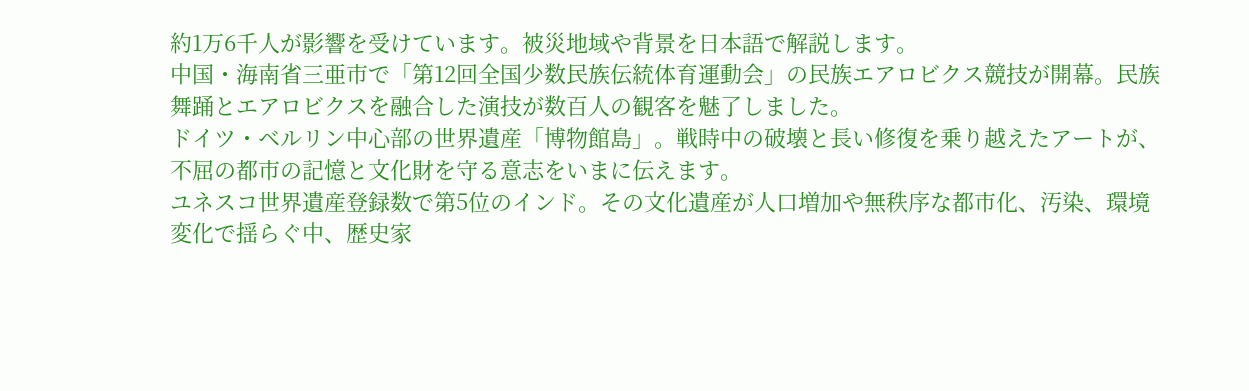約1万6千人が影響を受けています。被災地域や背景を日本語で解説します。
中国・海南省三亜市で「第12回全国少数民族伝統体育運動会」の民族エアロビクス競技が開幕。民族舞踊とエアロビクスを融合した演技が数百人の観客を魅了しました。
ドイツ・ベルリン中心部の世界遺産「博物館島」。戦時中の破壊と長い修復を乗り越えたアートが、不屈の都市の記憶と文化財を守る意志をいまに伝えます。
ユネスコ世界遺産登録数で第5位のインド。その文化遺産が人口増加や無秩序な都市化、汚染、環境変化で揺らぐ中、歴史家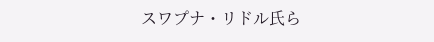スワプナ・リドル氏ら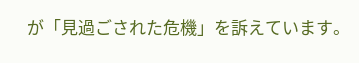が「見過ごされた危機」を訴えています。